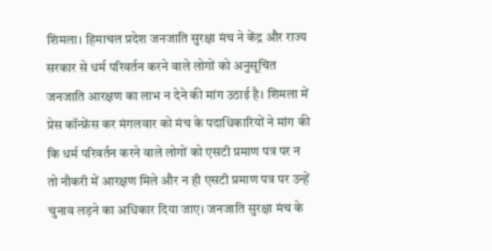शिमला। हिमाचल प्रदेश जनजाति सुरक्षा मंच ने केंद्र और राज्य सरकार से धर्म परिवर्तन करने वाले लोगों को अनुसूचित जनजाति आरक्षण का लाभ न देने की मांग उठाई है। शिमला में प्रेस कॉन्फ्रेंस कर मंगलवार को मंच के पदाधिकारियों ने मांग की कि धर्म परिवर्तन करने वाले लोगों को एसटी प्रमाण पत्र पर न तो नौकरी में आरक्षण मिले और न ही एसटी प्रमाण पत्र पर उन्हें चुनाव लड़ने का अधिकार दिया जाए। जनजाति सुरक्षा मंच के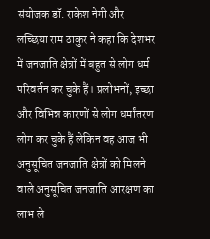संयोजक डॉ. राकेश नेगी और लच्छिया राम ठाकुर ने कहा कि देशभर में जनजाति क्षेत्रों में बहुत से लोग धर्म परिवर्तन कर चुके हैं। प्रलोभनों, इच्छा और विभिन्न कारणों से लोग धर्मांतरण लोग कर चुके हैं लेकिन वह आज भी अनुसूचित जनजाति क्षेत्रों को मिलने वाले अनुसूचित जनजाति आरक्षण का लाभ ले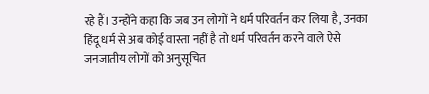रहे हैं। उन्होंने कहा कि जब उन लोगों ने धर्म परिवर्तन कर लिया है, उनका हिंदू धर्म से अब कोई वास्ता नहीं है तो धर्म परिवर्तन करने वाले ऐसे जनजातीय लोगों को अनुसूचित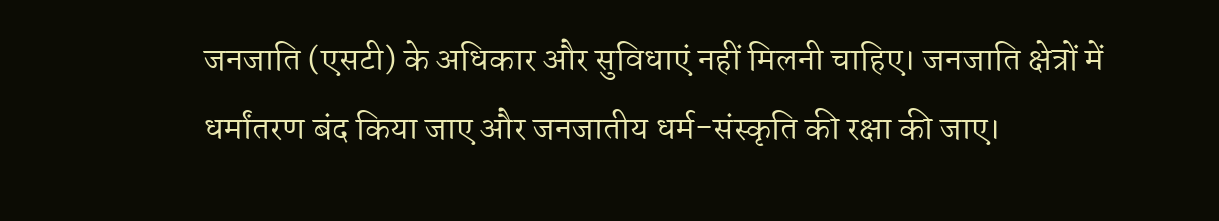जनजाति (एसटी) के अधिकार और सुविधाएं नहीं मिलनी चाहिए। जनजाति क्षेत्रों में धर्मांतरण बंद किया जाए और जनजातीय धर्म-संस्कृति की रक्षा की जाए।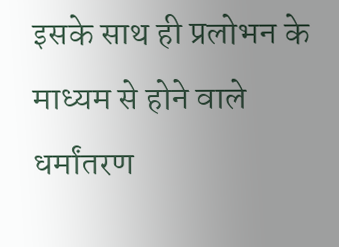इसके साथ ही प्रलोभन के माध्यम से होने वाले धर्मांतरण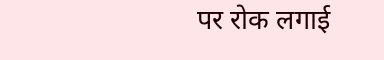पर रोक लगाई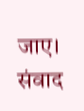जाए। संवाद